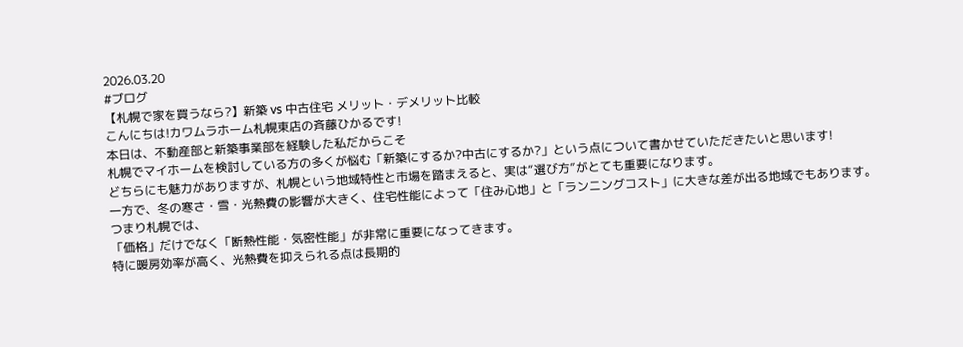2026.03.20
#ブログ
【札幌で家を買うなら?】新築 vs 中古住宅 メリット・デメリット比較
こんにちは!カワムラホーム札幌東店の斉藤ひかるです!
本日は、不動産部と新築事業部を経験した私だからこそ
札幌でマイホームを検討している方の多くが悩む「新築にするか?中古にするか?」という点について書かせていただきたいと思います!
どちらにも魅力がありますが、札幌という地域特性と市場を踏まえると、実は“選び方”がとても重要になります。
一方で、冬の寒さ・雪・光熱費の影響が大きく、住宅性能によって「住み心地」と「ランニングコスト」に大きな差が出る地域でもあります。
つまり札幌では、
「価格」だけでなく「断熱性能・気密性能」が非常に重要になってきます。
特に暖房効率が高く、光熱費を抑えられる点は長期的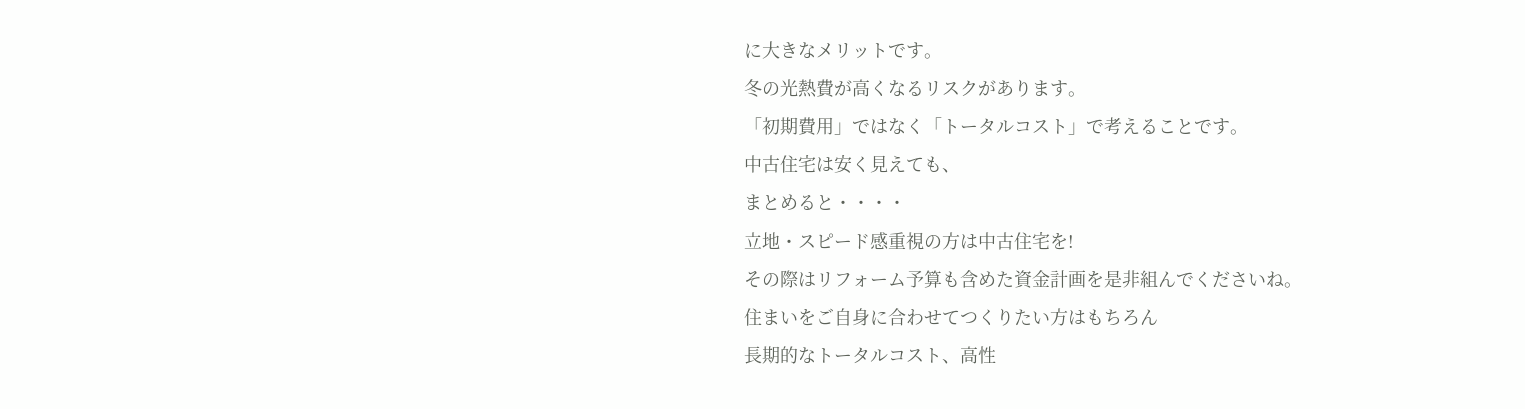に大きなメリットです。
冬の光熱費が高くなるリスクがあります。
「初期費用」ではなく「トータルコスト」で考えることです。
中古住宅は安く見えても、
まとめると・・・・
立地・スピード感重視の方は中古住宅を!
その際はリフォーム予算も含めた資金計画を是非組んでくださいね。
住まいをご自身に合わせてつくりたい方はもちろん
長期的なトータルコスト、高性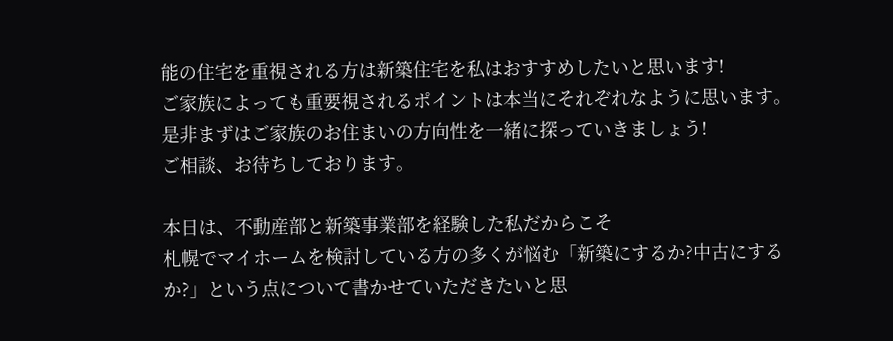能の住宅を重視される方は新築住宅を私はおすすめしたいと思います!
ご家族によっても重要視されるポイントは本当にそれぞれなように思います。
是非まずはご家族のお住まいの方向性を一緒に探っていきましょう!
ご相談、お待ちしております。

本日は、不動産部と新築事業部を経験した私だからこそ
札幌でマイホームを検討している方の多くが悩む「新築にするか?中古にするか?」という点について書かせていただきたいと思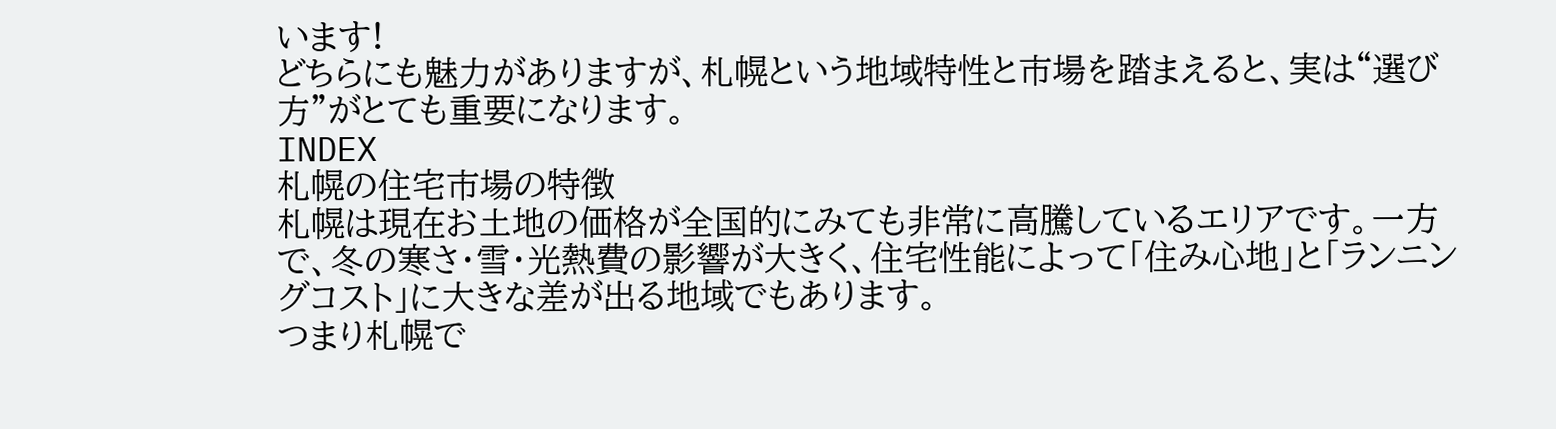います!
どちらにも魅力がありますが、札幌という地域特性と市場を踏まえると、実は“選び方”がとても重要になります。
INDEX
札幌の住宅市場の特徴
札幌は現在お土地の価格が全国的にみても非常に高騰しているエリアです。一方で、冬の寒さ・雪・光熱費の影響が大きく、住宅性能によって「住み心地」と「ランニングコスト」に大きな差が出る地域でもあります。
つまり札幌で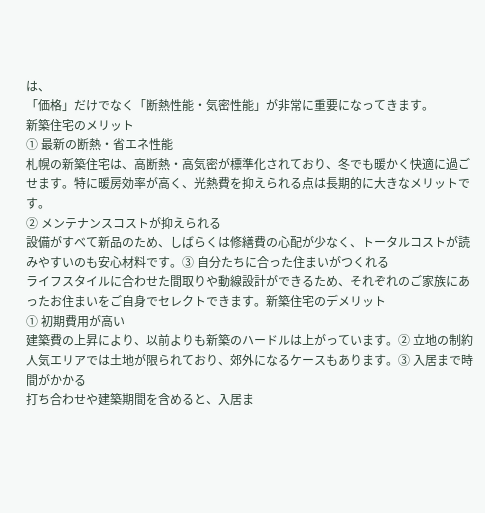は、
「価格」だけでなく「断熱性能・気密性能」が非常に重要になってきます。
新築住宅のメリット
① 最新の断熱・省エネ性能
札幌の新築住宅は、高断熱・高気密が標準化されており、冬でも暖かく快適に過ごせます。特に暖房効率が高く、光熱費を抑えられる点は長期的に大きなメリットです。
② メンテナンスコストが抑えられる
設備がすべて新品のため、しばらくは修繕費の心配が少なく、トータルコストが読みやすいのも安心材料です。③ 自分たちに合った住まいがつくれる
ライフスタイルに合わせた間取りや動線設計ができるため、それぞれのご家族にあったお住まいをご自身でセレクトできます。新築住宅のデメリット
① 初期費用が高い
建築費の上昇により、以前よりも新築のハードルは上がっています。② 立地の制約
人気エリアでは土地が限られており、郊外になるケースもあります。③ 入居まで時間がかかる
打ち合わせや建築期間を含めると、入居ま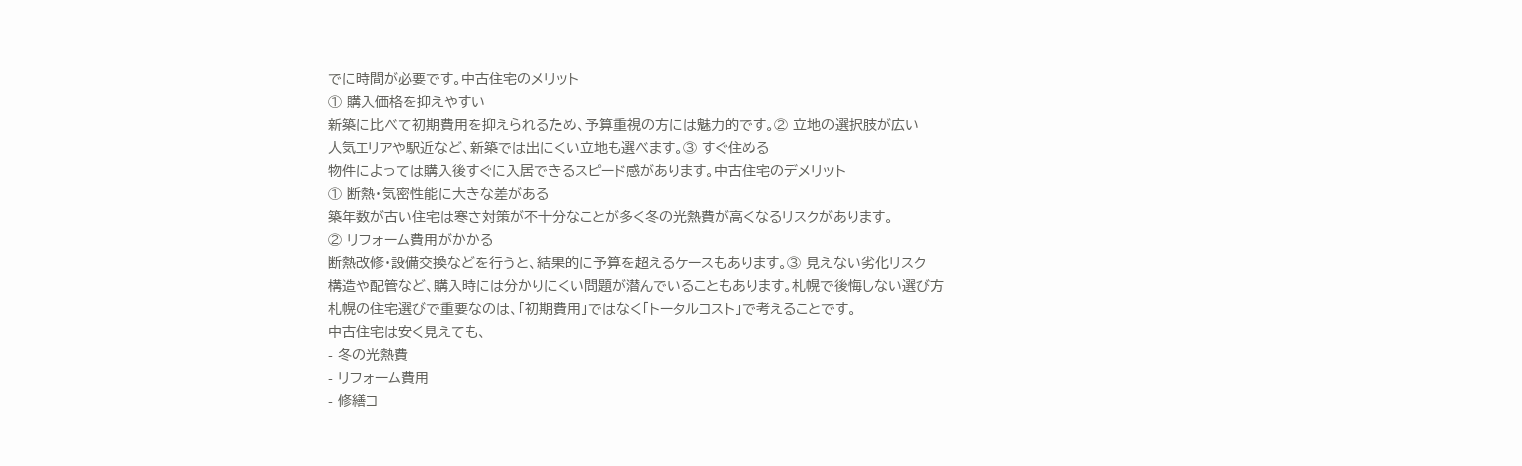でに時間が必要です。中古住宅のメリット
① 購入価格を抑えやすい
新築に比べて初期費用を抑えられるため、予算重視の方には魅力的です。② 立地の選択肢が広い
人気エリアや駅近など、新築では出にくい立地も選べます。③ すぐ住める
物件によっては購入後すぐに入居できるスピード感があります。中古住宅のデメリット
① 断熱・気密性能に大きな差がある
築年数が古い住宅は寒さ対策が不十分なことが多く冬の光熱費が高くなるリスクがあります。
② リフォーム費用がかかる
断熱改修・設備交換などを行うと、結果的に予算を超えるケースもあります。③ 見えない劣化リスク
構造や配管など、購入時には分かりにくい問題が潜んでいることもあります。札幌で後悔しない選び方
札幌の住宅選びで重要なのは、「初期費用」ではなく「トータルコスト」で考えることです。
中古住宅は安く見えても、
- 冬の光熱費
- リフォーム費用
- 修繕コ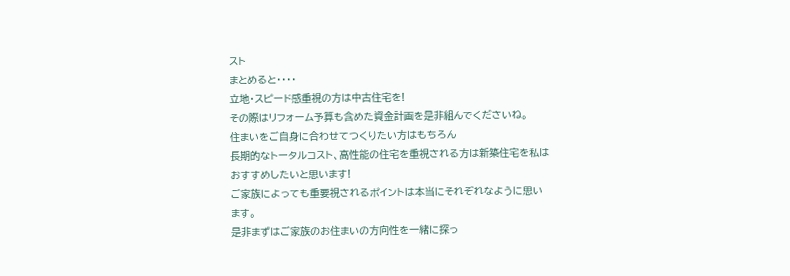スト
まとめると・・・・
立地・スピード感重視の方は中古住宅を!
その際はリフォーム予算も含めた資金計画を是非組んでくださいね。
住まいをご自身に合わせてつくりたい方はもちろん
長期的なトータルコスト、高性能の住宅を重視される方は新築住宅を私はおすすめしたいと思います!
ご家族によっても重要視されるポイントは本当にそれぞれなように思います。
是非まずはご家族のお住まいの方向性を一緒に探っ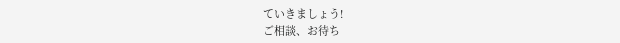ていきましょう!
ご相談、お待ち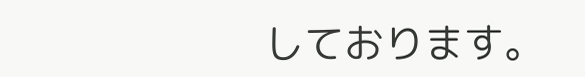しております。